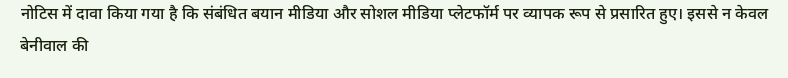नोटिस में दावा किया गया है कि संबंधित बयान मीडिया और सोशल मीडिया प्लेटफॉर्म पर व्यापक रूप से प्रसारित हुए। इससे न केवल बेनीवाल की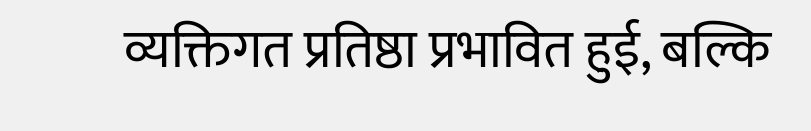व्यक्तिगत प्रतिष्ठा प्रभावित हुई, बल्कि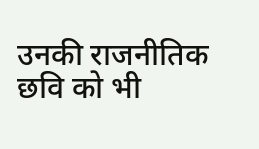उनकी राजनीतिक छवि को भी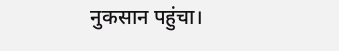नुकसान पहुंचा।